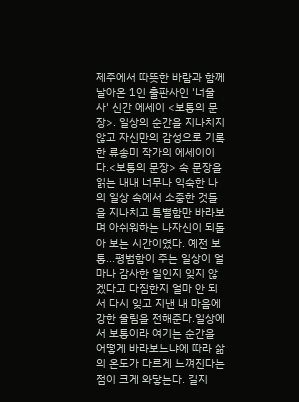제주에서 따뜻한 바람과 함께 날아온 1인 출판사인 '너울사' 신간 에세이 <보통의 문장>. 일상의 순간을 지나치지 않고 자신만의 감성으로 기록한 류송미 작가의 에세이이다.<보통의 문장> 속 문장을 읽는 내내 너무나 익숙한 나의 일상 속에서 소중한 것들을 지나치고 특별함만 바라보며 아쉬워하는 나자신이 되돌아 보는 시간이였다. 예전 보통...평범함이 주는 일상이 얼마나 감사한 일인지 잊지 않겠다고 다짐한지 얼마 안 되서 다시 잊고 지낸 내 마음에 강한 울림을 전해준다.일상에서 보통이라 여기는 순간을 어떻게 바라보느냐에 따라 삶의 온도가 다르게 느껴진다는 점이 크게 와닿는다. 길지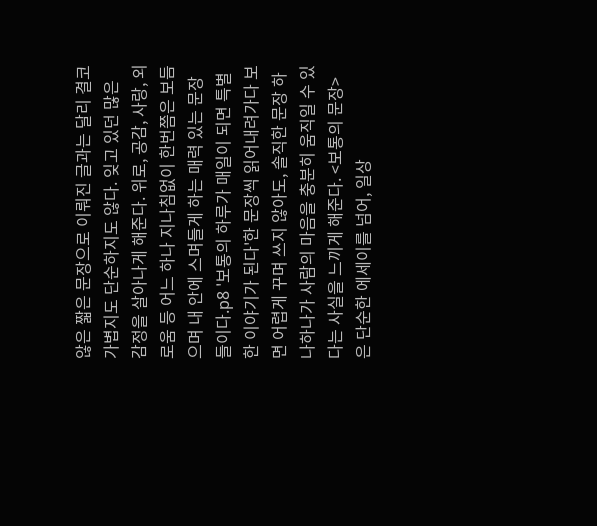않은 짧은 문장으로 이뤄진 글과는 달리 결코 가볍지도 단순하지도 않다. 잊고 있던 많은 감정을 살아나게 해준다. 위로, 공감, 사랑, 외로움 등 어느 하나 지나침없이 한번쯤은 보듬으며 내 안에 스며들게 하는 매력 있는 문장들이다.p8 '보통의 하루가 매일이 되면 특별한 이야기가 된다'한 문장씩 읽어내려가다 보면 어렵게 꾸며 쓰지 않아도, 솔직한 문장 하나하나가 사람의 마음을 충분히 움직일 수 있다는 사실을 느끼게 해준다. <보통의 문장>은 단순한 에세이를 넘어, 일상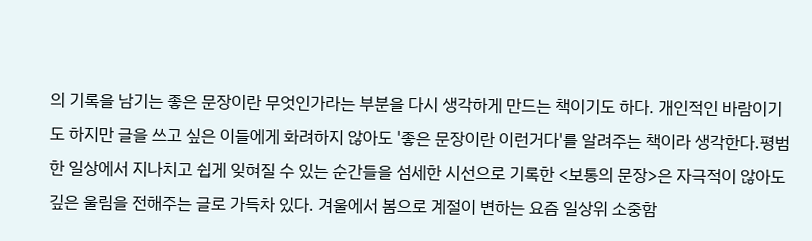의 기록을 남기는 좋은 문장이란 무엇인가라는 부분을 다시 생각하게 만드는 책이기도 하다. 개인적인 바람이기도 하지만 글을 쓰고 싶은 이들에게 화려하지 않아도 '좋은 문장이란 이런거다'를 알려주는 책이라 생각한다.평범한 일상에서 지나치고 쉽게 잊혀질 수 있는 순간들을 섬세한 시선으로 기록한 <보통의 문장>은 자극적이 않아도 깊은 울림을 전해주는 글로 가득차 있다. 겨울에서 봄으로 계절이 변하는 요즘 일상위 소중함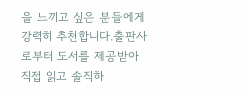을 느끼고 싶은 분들에게 강력히 추천합니다.출판사로부터 도서를 제공받아 직접 읽고 솔직하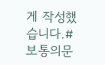게 작성했습니다.#보통의문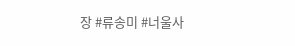장 #류송미 #너울사